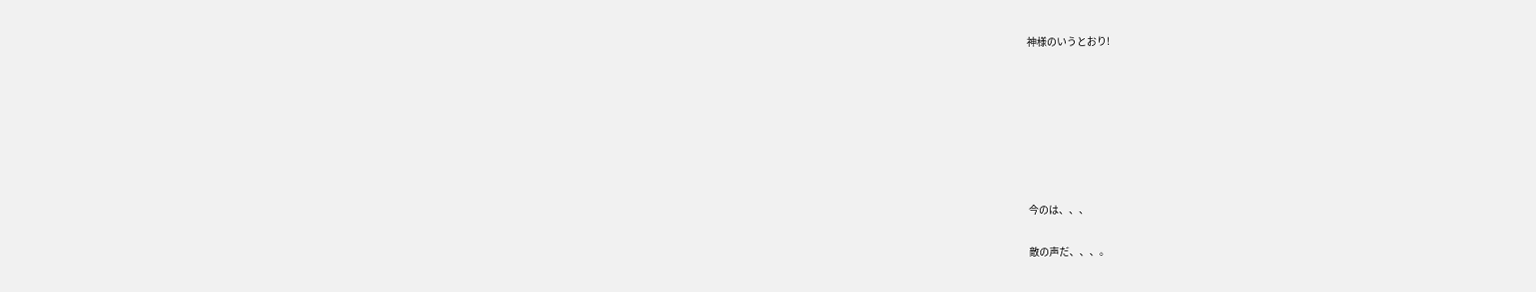神様のいうとおり!







今のは、、、

敵の声だ、、、。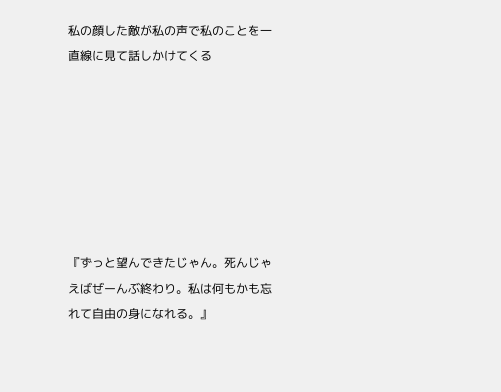私の顔した敵が私の声で私のことを一直線に見て話しかけてくる







『ずっと望んできたじゃん。死んじゃえばぜーんぶ終わり。私は何もかも忘れて自由の身になれる。』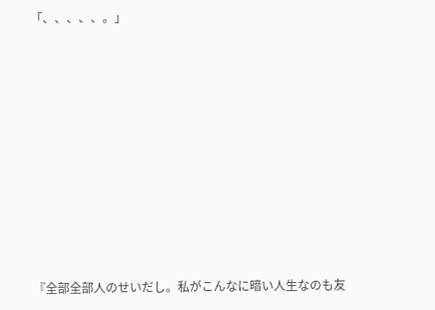「、、、、、。」










『全部全部人のせいだし。私がこんなに暗い人生なのも友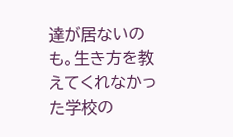達が居ないのも。生き方を教えてくれなかった学校の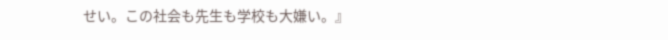せい。この社会も先生も学校も大嫌い。』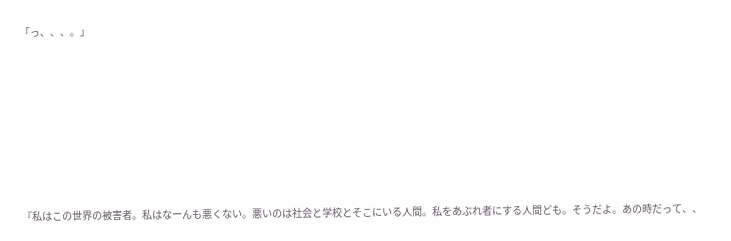「っ、、、。」







『私はこの世界の被害者。私はなーんも悪くない。悪いのは社会と学校とそこにいる人間。私をあぶれ者にする人間ども。そうだよ。あの時だって、、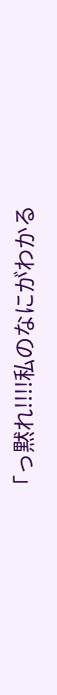「っ黙れ!!!!私のなにがわかる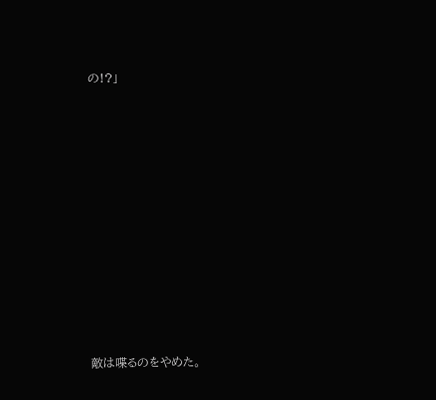の!?」
















敵は喋るのをやめた。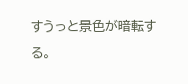すうっと景色が暗転する。